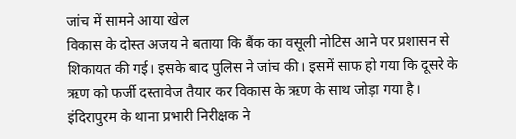जांच में सामने आया खेल
विकास के दोस्त अजय ने बताया कि बैंक का वसूली नोटिस आने पर प्रशासन से शिकायत की गई। इसके बाद पुलिस ने जांच की। इसमें साफ हो गया कि दूसरे के ऋण को फर्जी दस्तावेज तैयार कर विकास के ऋण के साथ जोड़ा गया है। इंदिरापुरम के थाना प्रभारी निरीक्षक ने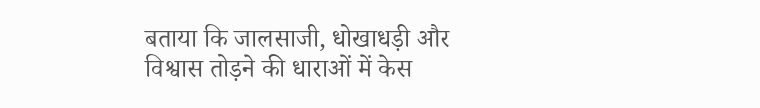बताया कि जालसाजी, धोखाधड़ी और विश्वास तोड़ने की धाराओं में केस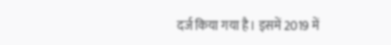दर्ज किया गया है। इसमें 2019 में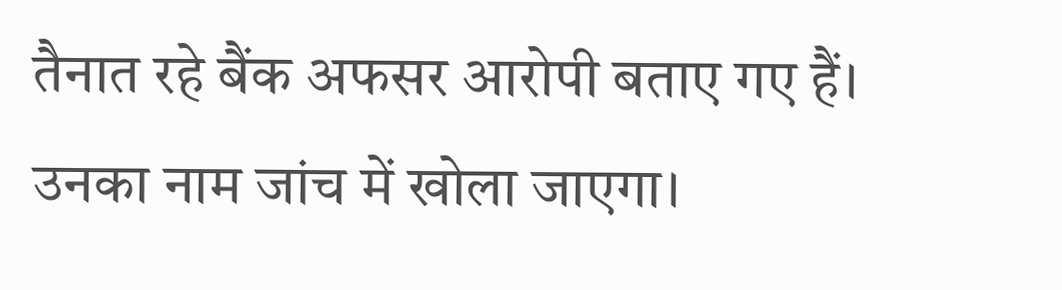तैनात रहे बैंक अफसर आरोपी बताए गए हैं। उनका नाम जांच में खोला जाएगा।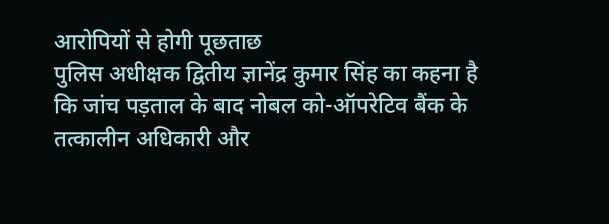आरोपियों से होगी पूछताछ
पुलिस अधीक्षक द्वितीय ज्ञानेंद्र कुमार सिंह का कहना है कि जांच पड़ताल के बाद नोबल को-ऑपरेटिव बैंक के तत्कालीन अधिकारी और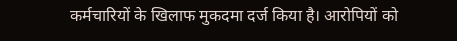कर्मचारियों के खिलाफ मुकदमा दर्ज किया है। आरोपियों को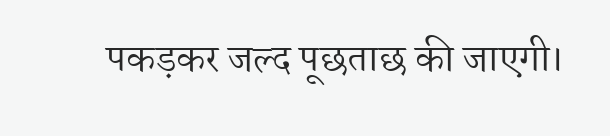पकड़कर जल्द पूछताछ की जाएगी।